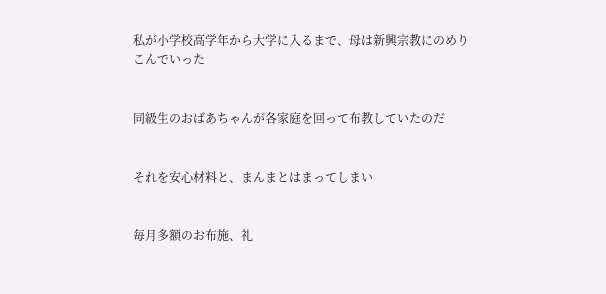私が小学校高学年から大学に入るまで、母は新興宗教にのめりこんでいった


同級生のおばあちゃんが各家庭を回って布教していたのだ


それを安心材料と、まんまとはまってしまい


毎月多額のお布施、礼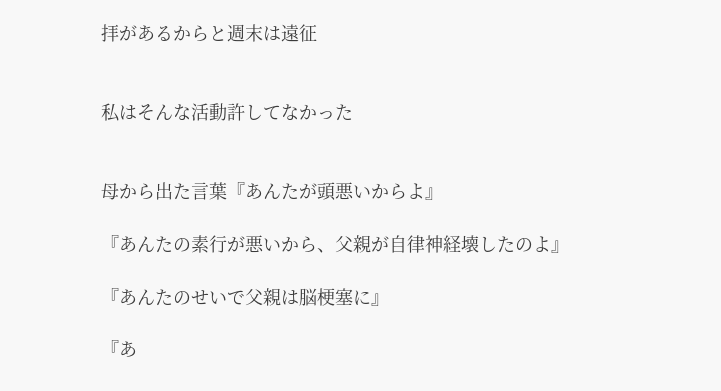拝があるからと週末は遠征


私はそんな活動許してなかった


母から出た言葉『あんたが頭悪いからよ』

『あんたの素行が悪いから、父親が自律神経壊したのよ』

『あんたのせいで父親は脳梗塞に』

『あ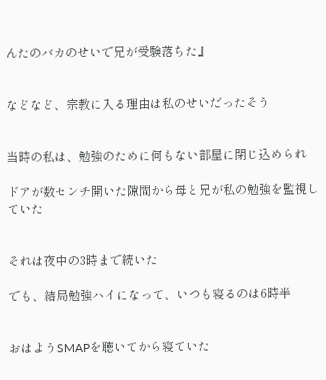んたのバカのせいで兄が受験落ちた』


などなど、宗教に入る理由は私のせいだったそう


当時の私は、勉強のために何もない部屋に閉じ込められ

ドアが数センチ開いた隙間から母と兄が私の勉強を監視していた


それは夜中の3時まで続いた

でも、結局勉強ハイになって、いつも寝るのは6時半


おはようSMAPを聴いてから寝ていた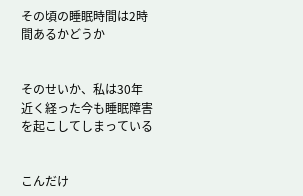その頃の睡眠時間は2時間あるかどうか


そのせいか、私は30年近く経った今も睡眠障害を起こしてしまっている


こんだけ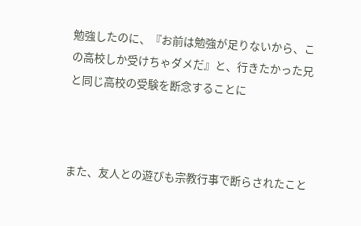勉強したのに、『お前は勉強が足りないから、この高校しか受けちゃダメだ』と、行きたかった兄と同じ高校の受験を断念することに



また、友人との遊びも宗教行事で断らされたこと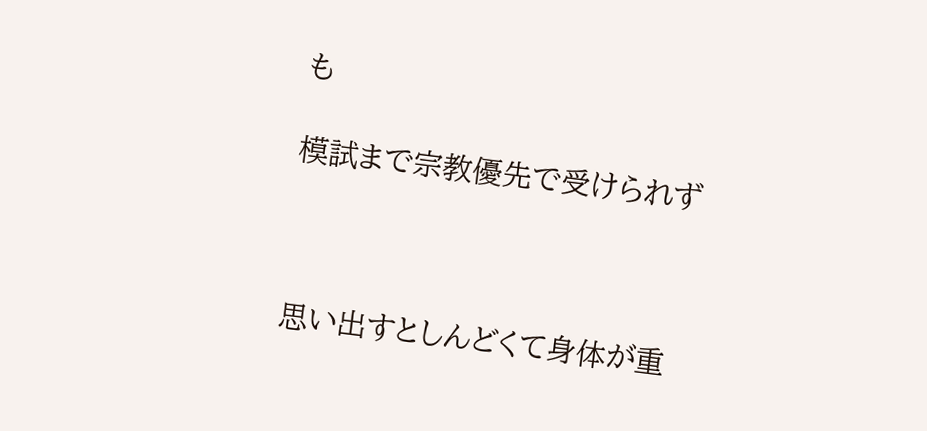も

模試まで宗教優先で受けられず



思い出すとしんどくて身体が重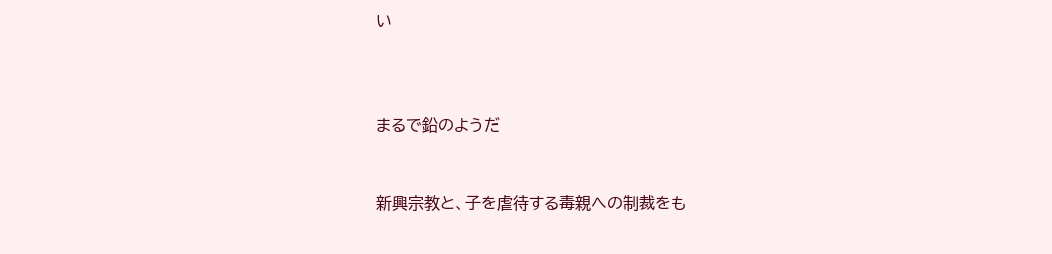い



まるで鉛のようだ


新興宗教と、子を虐待する毒親への制裁をも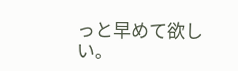っと早めて欲しい。